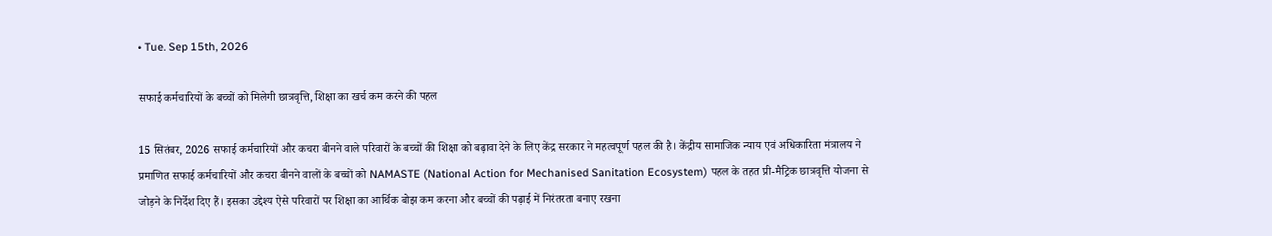• Tue. Sep 15th, 2026

सफाई कर्मचारियों के बच्चों को मिलेगी छात्रवृत्ति, शिक्षा का खर्च कम करने की पहल

15 सितंबर, 2026 सफाई कर्मचारियों और कचरा बीनने वाले परिवारों के बच्चों की शिक्षा को बढ़ावा देने के लिए केंद्र सरकार ने महत्वपूर्ण पहल की है। केंद्रीय सामाजिक न्याय एवं अधिकारिता मंत्रालय ने प्रमाणित सफाई कर्मचारियों और कचरा बीनने वालों के बच्चों को NAMASTE (National Action for Mechanised Sanitation Ecosystem) पहल के तहत प्री-मैट्रिक छात्रवृत्ति योजना से जोड़ने के निर्देश दिए हैं। इसका उद्देश्य ऐसे परिवारों पर शिक्षा का आर्थिक बोझ कम करना और बच्चों की पढ़ाई में निरंतरता बनाए रखना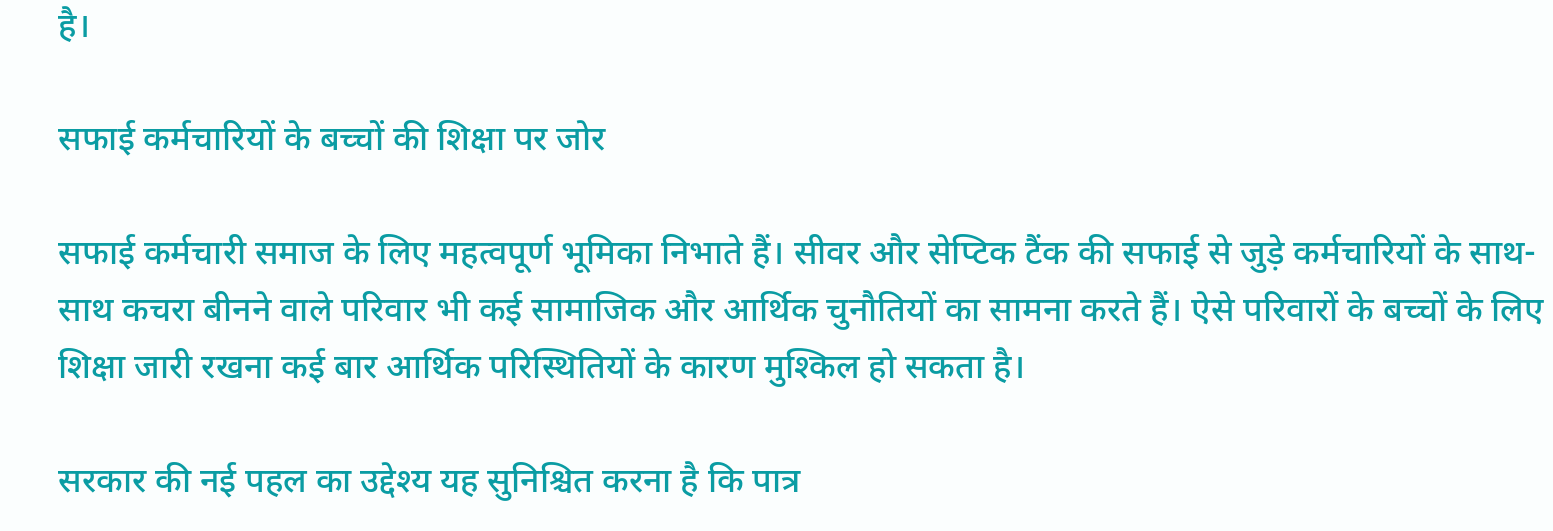है।

सफाई कर्मचारियों के बच्चों की शिक्षा पर जोर

सफाई कर्मचारी समाज के लिए महत्वपूर्ण भूमिका निभाते हैं। सीवर और सेप्टिक टैंक की सफाई से जुड़े कर्मचारियों के साथ-साथ कचरा बीनने वाले परिवार भी कई सामाजिक और आर्थिक चुनौतियों का सामना करते हैं। ऐसे परिवारों के बच्चों के लिए शिक्षा जारी रखना कई बार आर्थिक परिस्थितियों के कारण मुश्किल हो सकता है।

सरकार की नई पहल का उद्देश्य यह सुनिश्चित करना है कि पात्र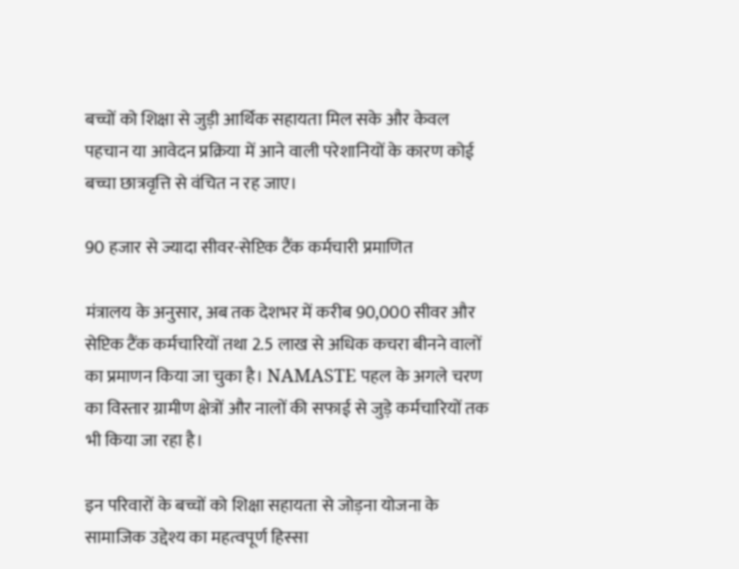बच्चों को शिक्षा से जुड़ी आर्थिक सहायता मिल सके और केवल पहचान या आवेदन प्रक्रिया में आने वाली परेशानियों के कारण कोई बच्चा छात्रवृत्ति से वंचित न रह जाए।

90 हजार से ज्यादा सीवर-सेप्टिक टैंक कर्मचारी प्रमाणित

मंत्रालय के अनुसार, अब तक देशभर में करीब 90,000 सीवर और सेप्टिक टैंक कर्मचारियों तथा 2.5 लाख से अधिक कचरा बीनने वालों का प्रमाणन किया जा चुका है। NAMASTE पहल के अगले चरण का विस्तार ग्रामीण क्षेत्रों और नालों की सफाई से जुड़े कर्मचारियों तक भी किया जा रहा है।

इन परिवारों के बच्चों को शिक्षा सहायता से जोड़ना योजना के सामाजिक उद्देश्य का महत्वपूर्ण हिस्सा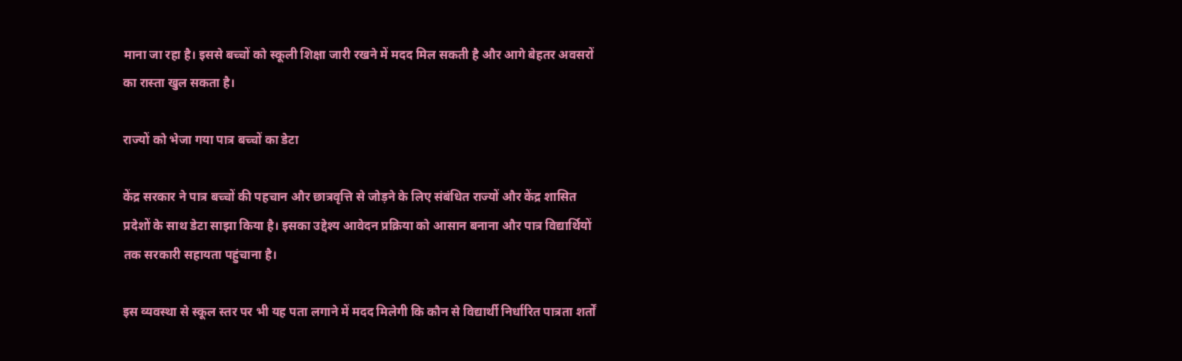माना जा रहा है। इससे बच्चों को स्कूली शिक्षा जारी रखने में मदद मिल सकती है और आगे बेहतर अवसरों का रास्ता खुल सकता है।

राज्यों को भेजा गया पात्र बच्चों का डेटा

केंद्र सरकार ने पात्र बच्चों की पहचान और छात्रवृत्ति से जोड़ने के लिए संबंधित राज्यों और केंद्र शासित प्रदेशों के साथ डेटा साझा किया है। इसका उद्देश्य आवेदन प्रक्रिया को आसान बनाना और पात्र विद्यार्थियों तक सरकारी सहायता पहुंचाना है।

इस व्यवस्था से स्कूल स्तर पर भी यह पता लगाने में मदद मिलेगी कि कौन से विद्यार्थी निर्धारित पात्रता शर्तों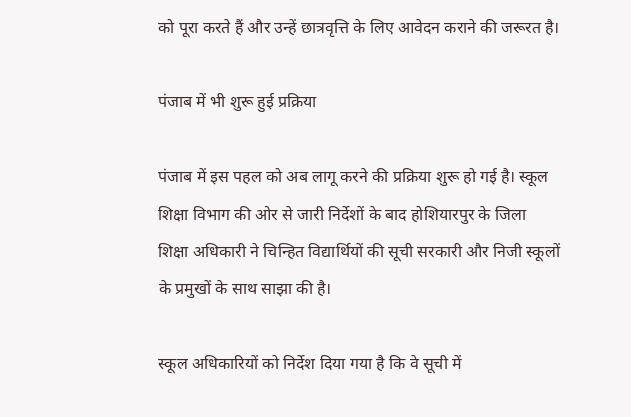को पूरा करते हैं और उन्हें छात्रवृत्ति के लिए आवेदन कराने की जरूरत है।

पंजाब में भी शुरू हुई प्रक्रिया

पंजाब में इस पहल को अब लागू करने की प्रक्रिया शुरू हो गई है। स्कूल शिक्षा विभाग की ओर से जारी निर्देशों के बाद होशियारपुर के जिला शिक्षा अधिकारी ने चिन्हित विद्यार्थियों की सूची सरकारी और निजी स्कूलों के प्रमुखों के साथ साझा की है।

स्कूल अधिकारियों को निर्देश दिया गया है कि वे सूची में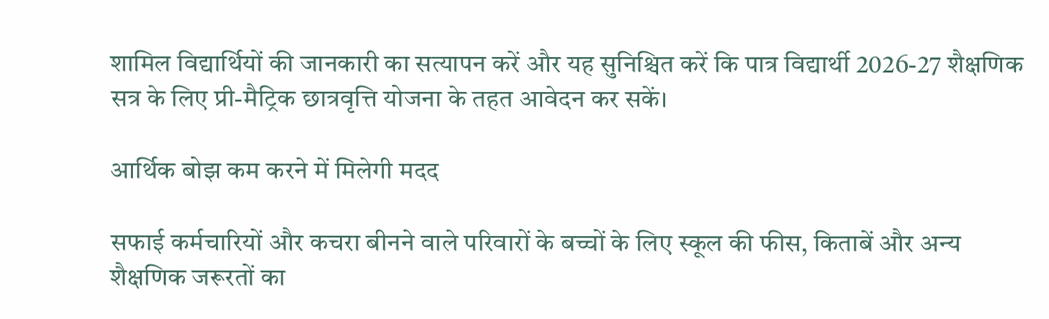शामिल विद्यार्थियों की जानकारी का सत्यापन करें और यह सुनिश्चित करें कि पात्र विद्यार्थी 2026-27 शैक्षणिक सत्र के लिए प्री-मैट्रिक छात्रवृत्ति योजना के तहत आवेदन कर सकें।

आर्थिक बोझ कम करने में मिलेगी मदद

सफाई कर्मचारियों और कचरा बीनने वाले परिवारों के बच्चों के लिए स्कूल की फीस, किताबें और अन्य शैक्षणिक जरूरतों का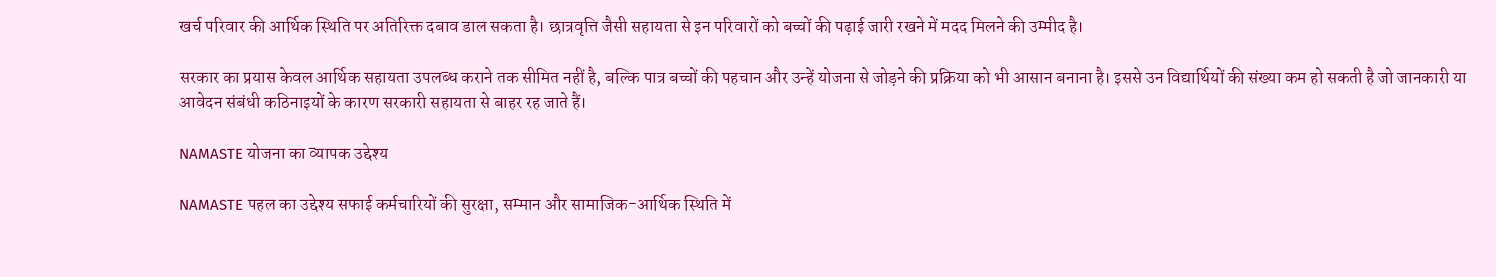खर्च परिवार की आर्थिक स्थिति पर अतिरिक्त दबाव डाल सकता है। छात्रवृत्ति जैसी सहायता से इन परिवारों को बच्चों की पढ़ाई जारी रखने में मदद मिलने की उम्मीद है।

सरकार का प्रयास केवल आर्थिक सहायता उपलब्ध कराने तक सीमित नहीं है, बल्कि पात्र बच्चों की पहचान और उन्हें योजना से जोड़ने की प्रक्रिया को भी आसान बनाना है। इससे उन विद्यार्थियों की संख्या कम हो सकती है जो जानकारी या आवेदन संबंधी कठिनाइयों के कारण सरकारी सहायता से बाहर रह जाते हैं।

NAMASTE योजना का व्यापक उद्देश्य

NAMASTE पहल का उद्देश्य सफाई कर्मचारियों की सुरक्षा, सम्मान और सामाजिक-आर्थिक स्थिति में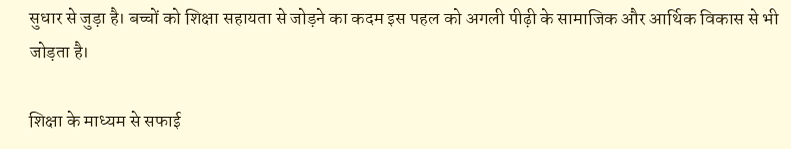सुधार से जुड़ा है। बच्चों को शिक्षा सहायता से जोड़ने का कदम इस पहल को अगली पीढ़ी के सामाजिक और आर्थिक विकास से भी जोड़ता है।

शिक्षा के माध्यम से सफाई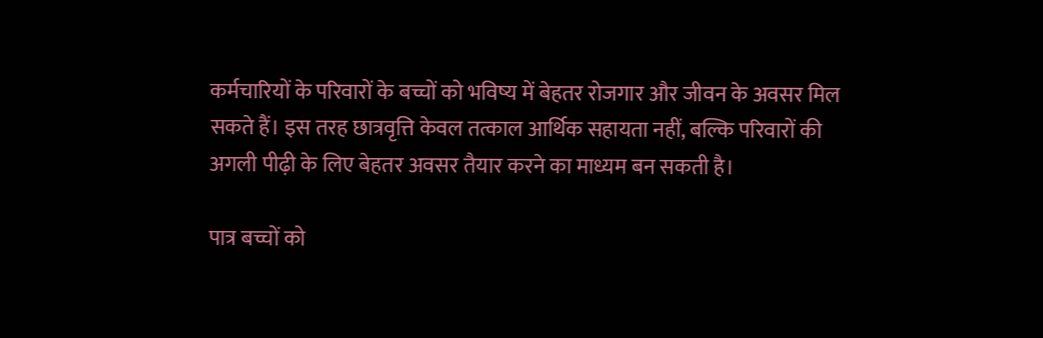कर्मचारियों के परिवारों के बच्चों को भविष्य में बेहतर रोजगार और जीवन के अवसर मिल सकते हैं। इस तरह छात्रवृत्ति केवल तत्काल आर्थिक सहायता नहीं, बल्कि परिवारों की अगली पीढ़ी के लिए बेहतर अवसर तैयार करने का माध्यम बन सकती है।

पात्र बच्चों को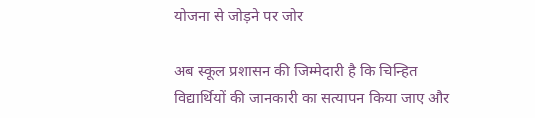योजना से जोड़ने पर जोर

अब स्कूल प्रशासन की जिम्मेदारी है कि चिन्हित विद्यार्थियों की जानकारी का सत्यापन किया जाए और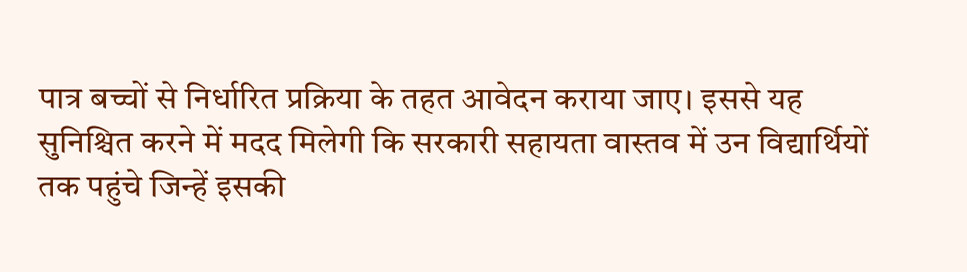पात्र बच्चों से निर्धारित प्रक्रिया के तहत आवेदन कराया जाए। इससे यह सुनिश्चित करने में मदद मिलेगी कि सरकारी सहायता वास्तव में उन विद्यार्थियों तक पहुंचे जिन्हें इसकी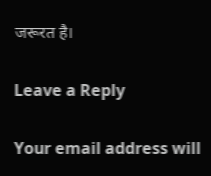जरूरत है।

Leave a Reply

Your email address will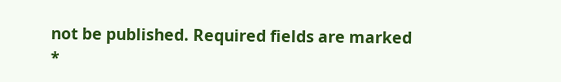not be published. Required fields are marked *